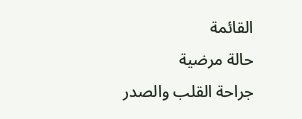القائمة
حالة مرضية
جراحة القلب والصدر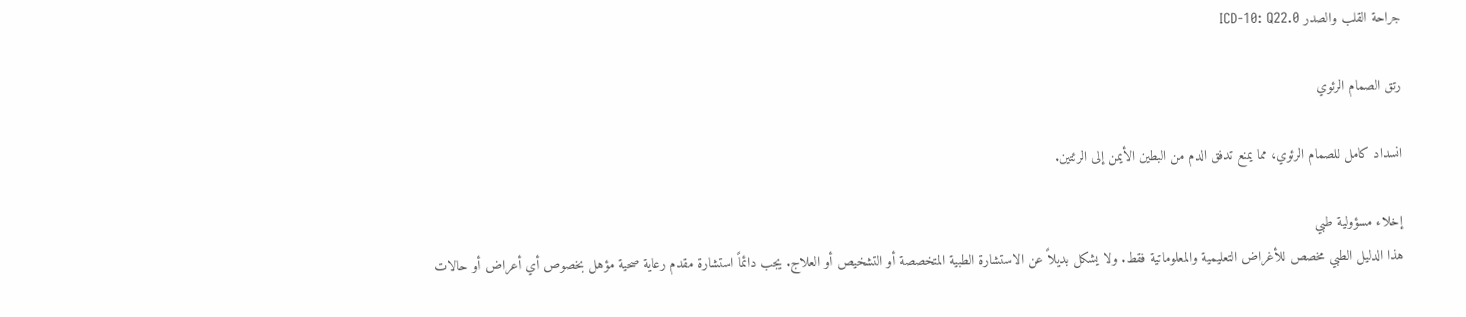جراحة القلب والصدر ICD-10: Q22.0

رتق الصمام الرئوي

انسداد كامل للصمام الرئوي، مما يمنع تدفق الدم من البطين الأيمن إلى الرئتين.

إخلاء مسؤولية طبي
هذا الدليل الطبي مخصص للأغراض التعليمية والمعلوماتية فقط. ولا يشكل بديلاً عن الاستشارة الطبية المتخصصة أو التشخيص أو العلاج. يجب دائماً استشارة مقدم رعاية صحية مؤهل بخصوص أي أعراض أو حالات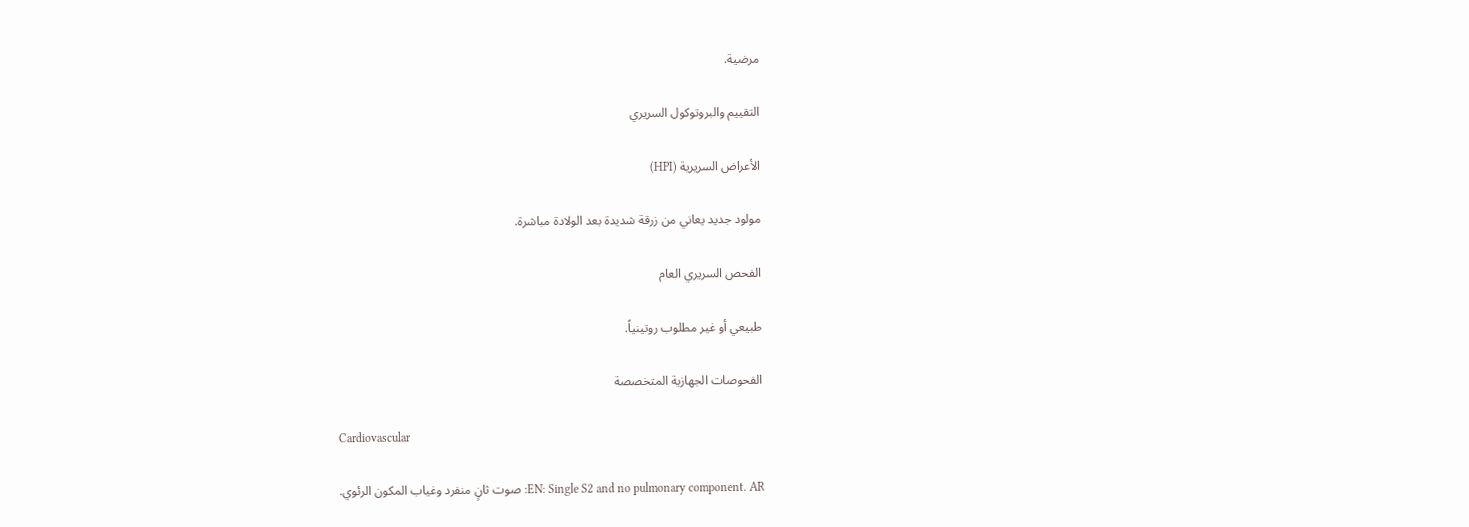مرضية.

التقييم والبروتوكول السريري

الأعراض السريرية (HPI)

مولود جديد يعاني من زرقة شديدة بعد الولادة مباشرة.

الفحص السريري العام

طبيعي أو غير مطلوب روتينياً.

الفحوصات الجهازية المتخصصة

Cardiovascular

EN: Single S2 and no pulmonary component. AR: صوت ثانٍ منفرد وغياب المكون الرئوي.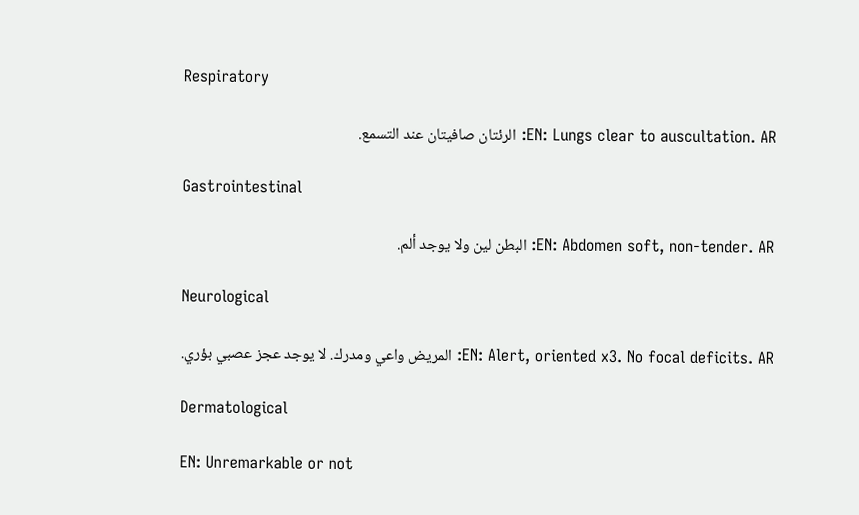Respiratory

EN: Lungs clear to auscultation. AR: الرئتان صافيتان عند التسمع.

Gastrointestinal

EN: Abdomen soft, non-tender. AR: البطن لين ولا يوجد ألم.

Neurological

EN: Alert, oriented x3. No focal deficits. AR: المريض واعي ومدرك. لا يوجد عجز عصبي بؤري.

Dermatological

EN: Unremarkable or not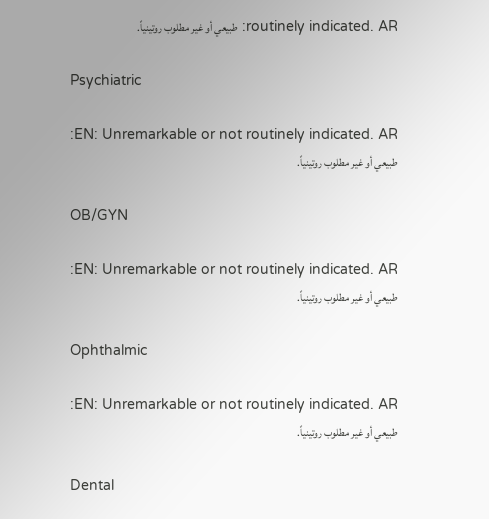routinely indicated. AR: طبيعي أو غير مطلوب روتينياً.

Psychiatric

EN: Unremarkable or not routinely indicated. AR: طبيعي أو غير مطلوب روتينياً.

OB/GYN

EN: Unremarkable or not routinely indicated. AR: طبيعي أو غير مطلوب روتينياً.

Ophthalmic

EN: Unremarkable or not routinely indicated. AR: طبيعي أو غير مطلوب روتينياً.

Dental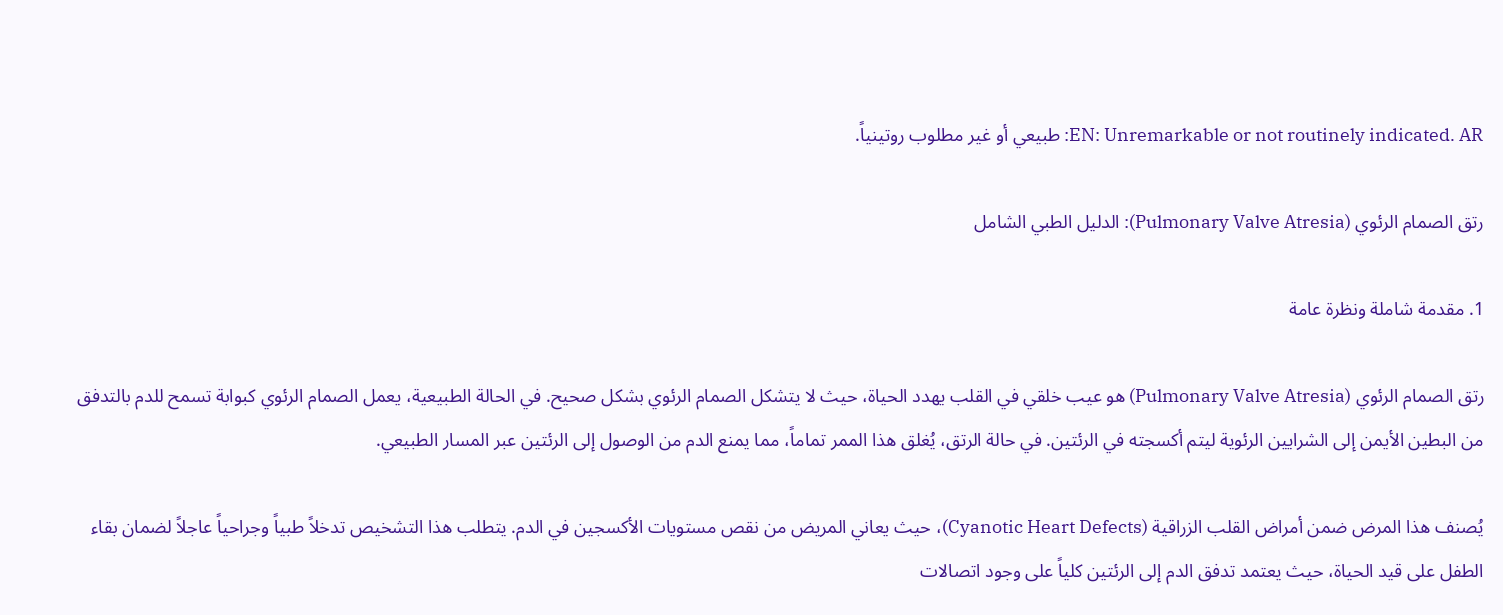EN: Unremarkable or not routinely indicated. AR: طبيعي أو غير مطلوب روتينياً.

رتق الصمام الرئوي (Pulmonary Valve Atresia): الدليل الطبي الشامل

1. مقدمة شاملة ونظرة عامة

رتق الصمام الرئوي (Pulmonary Valve Atresia) هو عيب خلقي في القلب يهدد الحياة، حيث لا يتشكل الصمام الرئوي بشكل صحيح. في الحالة الطبيعية، يعمل الصمام الرئوي كبوابة تسمح للدم بالتدفق من البطين الأيمن إلى الشرايين الرئوية ليتم أكسجته في الرئتين. في حالة الرتق، يُغلق هذا الممر تماماً، مما يمنع الدم من الوصول إلى الرئتين عبر المسار الطبيعي.

يُصنف هذا المرض ضمن أمراض القلب الزراقية (Cyanotic Heart Defects)، حيث يعاني المريض من نقص مستويات الأكسجين في الدم. يتطلب هذا التشخيص تدخلاً طبياً وجراحياً عاجلاً لضمان بقاء الطفل على قيد الحياة، حيث يعتمد تدفق الدم إلى الرئتين كلياً على وجود اتصالات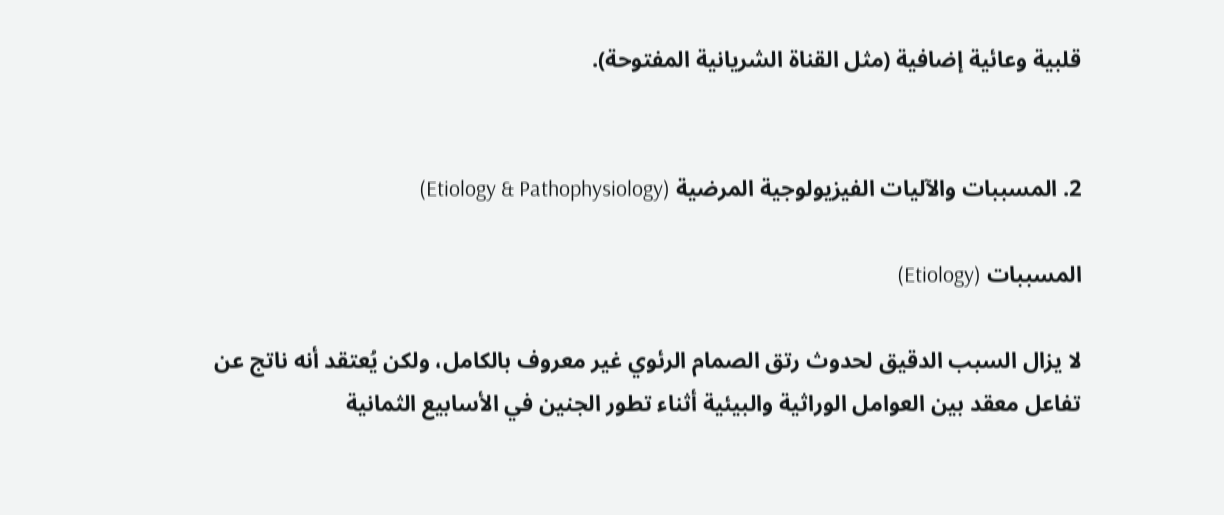قلبية وعائية إضافية (مثل القناة الشريانية المفتوحة).


2. المسببات والآليات الفيزيولوجية المرضية (Etiology & Pathophysiology)

المسببات (Etiology)

لا يزال السبب الدقيق لحدوث رتق الصمام الرئوي غير معروف بالكامل، ولكن يُعتقد أنه ناتج عن تفاعل معقد بين العوامل الوراثية والبيئية أثناء تطور الجنين في الأسابيع الثمانية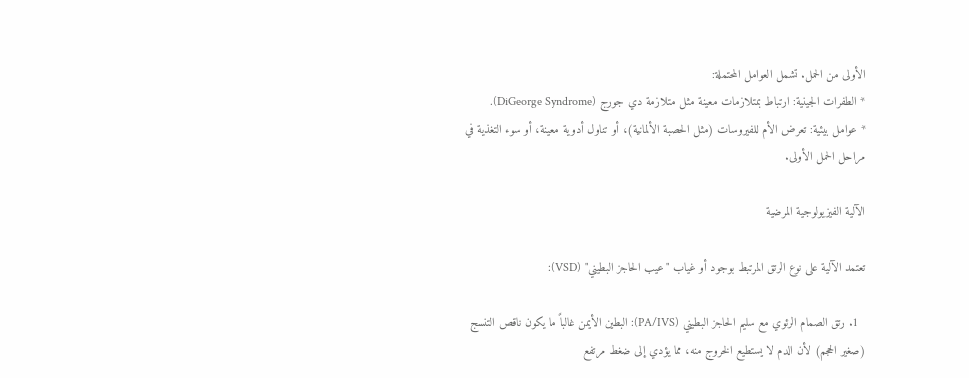الأولى من الحمل. تشمل العوامل المحتملة:
* الطفرات الجينية: ارتباط بمتلازمات معينة مثل متلازمة دي جورج (DiGeorge Syndrome).
* عوامل بيئية: تعرض الأم للفيروسات (مثل الحصبة الألمانية)، أو تناول أدوية معينة، أو سوء التغذية في مراحل الحمل الأولى.

الآلية الفيزيولوجية المرضية

تعتمد الآلية على نوع الرتق المرتبط بوجود أو غياب "عيب الحاجز البطيني" (VSD):

  1. رتق الصمام الرئوي مع سليم الحاجز البطيني (PA/IVS): البطين الأيمن غالباً ما يكون ناقص التنسج (صغير الحجم) لأن الدم لا يستطيع الخروج منه، مما يؤدي إلى ضغط مرتفع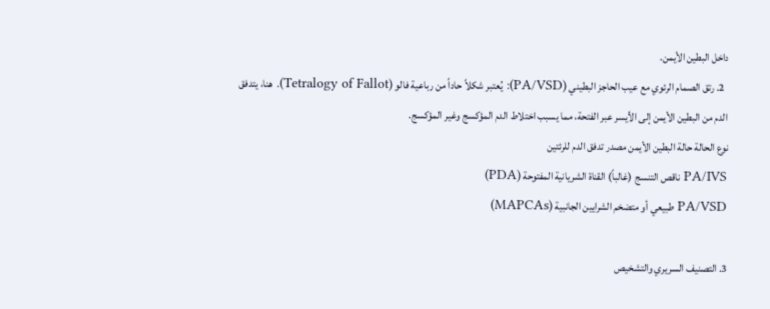داخل البطين الأيمن.
  2. رتق الصمام الرئوي مع عيب الحاجز البطيني (PA/VSD): يُعتبر شكلاً حاداً من رباعية فالو (Tetralogy of Fallot). هنا، يتدفق الدم من البطين الأيمن إلى الأيسر عبر الفتحة، مما يسبب اختلاط الدم المؤكسج وغير المؤكسج.
نوع الحالة حالة البطين الأيمن مصدر تدفق الدم للرئتين
PA/IVS ناقص التنسج (غالباً) القناة الشريانية المفتوحة (PDA)
PA/VSD طبيعي أو متضخم الشرايين الجانبية (MAPCAs)

3. التصنيف السريري والتشخيص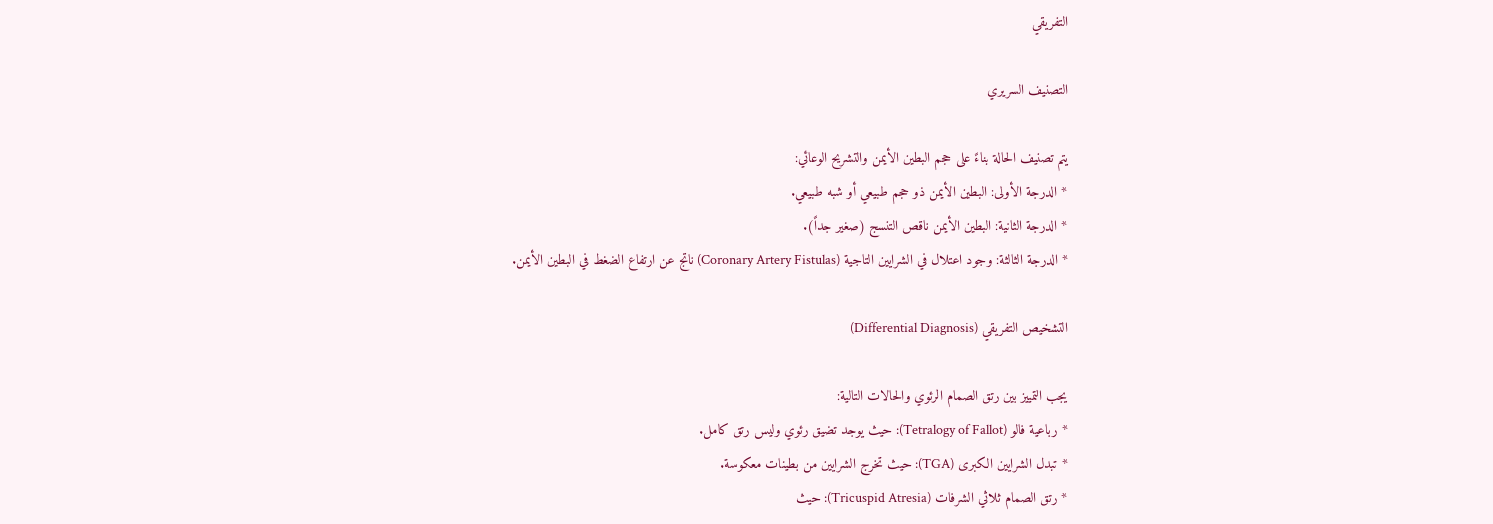التفريقي

التصنيف السريري

يتم تصنيف الحالة بناءً على حجم البطين الأيمن والتشريح الوعائي:
* الدرجة الأولى: البطين الأيمن ذو حجم طبيعي أو شبه طبيعي.
* الدرجة الثانية: البطين الأيمن ناقص التنسج (صغير جداً).
* الدرجة الثالثة: وجود اعتلال في الشرايين التاجية (Coronary Artery Fistulas) ناتج عن ارتفاع الضغط في البطين الأيمن.

التشخيص التفريقي (Differential Diagnosis)

يجب التمييز بين رتق الصمام الرئوي والحالات التالية:
* رباعية فالو (Tetralogy of Fallot): حيث يوجد تضيق رئوي وليس رتق كامل.
* تبدل الشرايين الكبرى (TGA): حيث تخرج الشرايين من بطينات معكوسة.
* رتق الصمام ثلاثي الشرفات (Tricuspid Atresia): حيث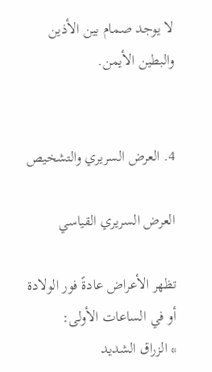لا يوجد صمام بين الأذين والبطين الأيمن.


4. العرض السريري والتشخيص

العرض السريري القياسي

تظهر الأعراض عادةً فور الولادة أو في الساعات الأولى:
* الزراق الشديد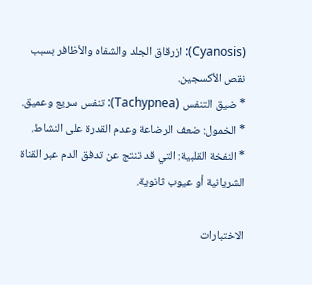(Cyanosis): ازرقاق الجلد والشفاه والأظافر بسبب نقص الأكسجين.
* ضيق التنفس (Tachypnea): تنفس سريع وعميق.
* الخمول: ضعف الرضاعة وعدم القدرة على النشاط.
* النفخة القلبية: التي قد تنتج عن تدفق الدم عبر القناة الشريانية أو عيوب ثانوية.

الاختبارات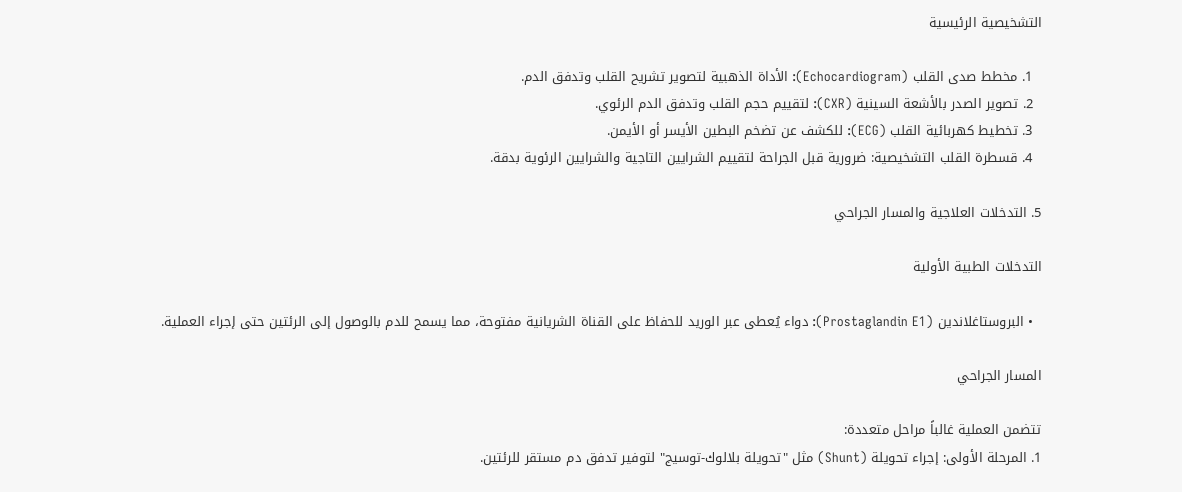التشخيصية الرئيسية

  1. مخطط صدى القلب (Echocardiogram): الأداة الذهبية لتصوير تشريح القلب وتدفق الدم.
  2. تصوير الصدر بالأشعة السينية (CXR): لتقييم حجم القلب وتدفق الدم الرئوي.
  3. تخطيط كهربائية القلب (ECG): للكشف عن تضخم البطين الأيسر أو الأيمن.
  4. قسطرة القلب التشخيصية: ضرورية قبل الجراحة لتقييم الشرايين التاجية والشرايين الرئوية بدقة.

5. التدخلات العلاجية والمسار الجراحي

التدخلات الطبية الأولية

  • البروستاغلاندين (Prostaglandin E1): دواء يُعطى عبر الوريد للحفاظ على القناة الشريانية مفتوحة، مما يسمح للدم بالوصول إلى الرئتين حتى إجراء العملية.

المسار الجراحي

تتضمن العملية غالباً مراحل متعددة:
1. المرحلة الأولى: إجراء تحويلة (Shunt) مثل "تحويلة بلالوك-توسيج" لتوفير تدفق دم مستقر للرئتين.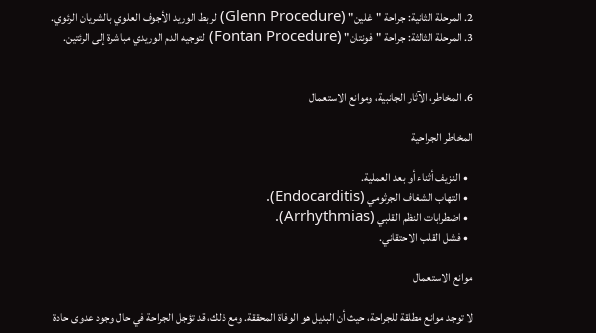2. المرحلة الثانية: جراحة "غلين" (Glenn Procedure) لربط الوريد الأجوف العلوي بالشريان الرئوي.
3. المرحلة الثالثة: جراحة "فونتان" (Fontan Procedure) لتوجيه الدم الوريدي مباشرة إلى الرئتين.


6. المخاطر، الآثار الجانبية، وموانع الاستعمال

المخاطر الجراحية

  • النزيف أثناء أو بعد العملية.
  • التهاب الشغاف الجرثومي (Endocarditis).
  • اضطرابات النظم القلبي (Arrhythmias).
  • فشل القلب الاحتقاني.

موانع الاستعمال

لا توجد موانع مطلقة للجراحة، حيث أن البديل هو الوفاة المحققة. ومع ذلك، قد تؤجل الجراحة في حال وجود عدوى حادة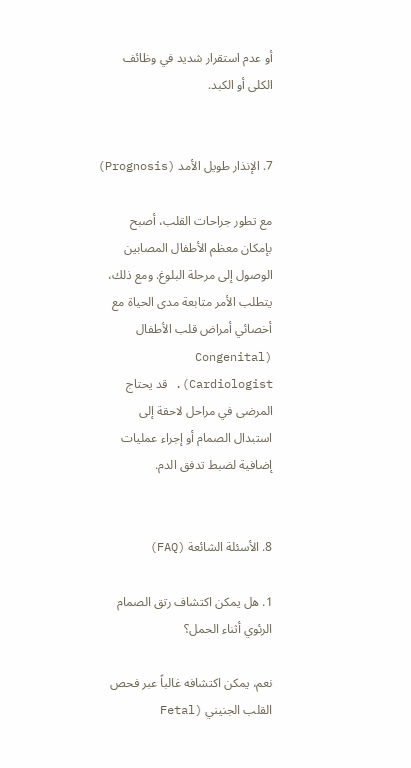أو عدم استقرار شديد في وظائف الكلى أو الكبد.


7. الإنذار طويل الأمد (Prognosis)

مع تطور جراحات القلب، أصبح بإمكان معظم الأطفال المصابين الوصول إلى مرحلة البلوغ. ومع ذلك، يتطلب الأمر متابعة مدى الحياة مع أخصائي أمراض قلب الأطفال (Congenital Cardiologist). قد يحتاج المرضى في مراحل لاحقة إلى استبدال الصمام أو إجراء عمليات إضافية لضبط تدفق الدم.


8. الأسئلة الشائعة (FAQ)

1. هل يمكن اكتشاف رتق الصمام الرئوي أثناء الحمل؟

نعم، يمكن اكتشافه غالباً عبر فحص القلب الجنيني (Fetal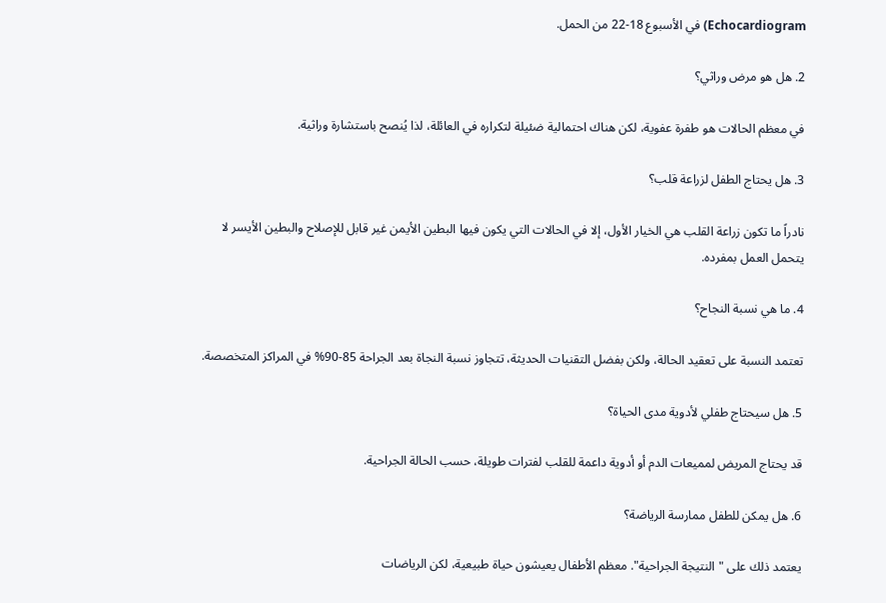Echocardiogram) في الأسبوع 18-22 من الحمل.

2. هل هو مرض وراثي؟

في معظم الحالات هو طفرة عفوية، لكن هناك احتمالية ضئيلة لتكراره في العائلة، لذا يُنصح باستشارة وراثية.

3. هل يحتاج الطفل لزراعة قلب؟

نادراً ما تكون زراعة القلب هي الخيار الأول، إلا في الحالات التي يكون فيها البطين الأيمن غير قابل للإصلاح والبطين الأيسر لا يتحمل العمل بمفرده.

4. ما هي نسبة النجاح؟

تعتمد النسبة على تعقيد الحالة، ولكن بفضل التقنيات الحديثة، تتجاوز نسبة النجاة بعد الجراحة 85-90% في المراكز المتخصصة.

5. هل سيحتاج طفلي لأدوية مدى الحياة؟

قد يحتاج المريض لمميعات الدم أو أدوية داعمة للقلب لفترات طويلة، حسب الحالة الجراحية.

6. هل يمكن للطفل ممارسة الرياضة؟

يعتمد ذلك على "النتيجة الجراحية". معظم الأطفال يعيشون حياة طبيعية، لكن الرياضات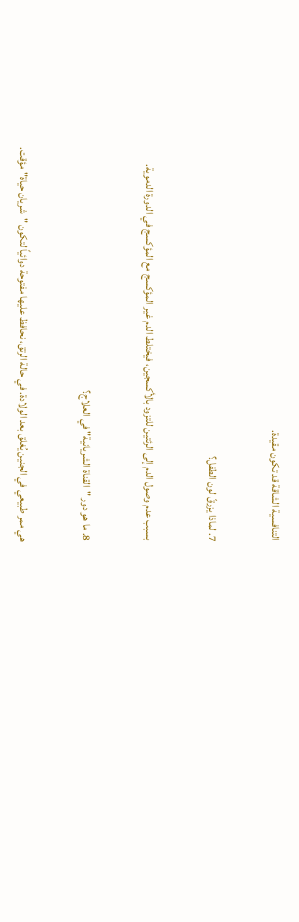التنافسية الشاقة قد تكون مقيدة.

7. لماذا يزرقّ لون الطفل؟

بسبب عدم وصول الدم إلى الرئتين للتزود بالأكسجين، فيختلط الدم غير المؤكسج مع المؤكسج في الدورة الدموية.

8. ما هو دور "القناة الشريانية" في العلاج؟

هي ممر طبيعي في الجنين يُغلق بعد الولادة. في حالة الرتق، نحافظ عليها مفتوحة دوائياً لتكون "شريان حياة" مؤقت.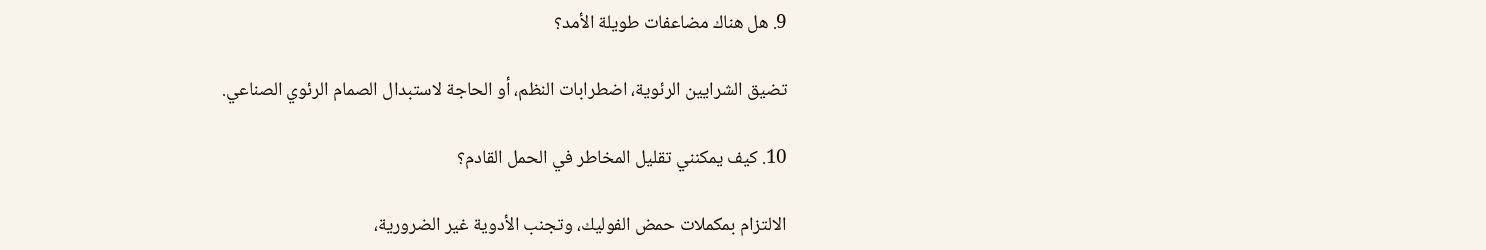9. هل هناك مضاعفات طويلة الأمد؟

تضيق الشرايين الرئوية، اضطرابات النظم، أو الحاجة لاستبدال الصمام الرئوي الصناعي.

10. كيف يمكنني تقليل المخاطر في الحمل القادم؟

الالتزام بمكملات حمض الفوليك، وتجنب الأدوية غير الضرورية،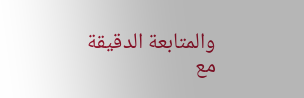والمتابعة الدقيقة مع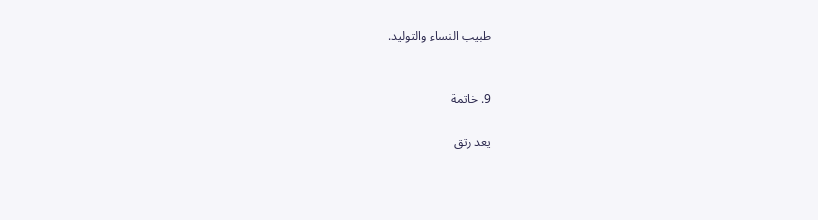طبيب النساء والتوليد.


9. خاتمة

يعد رتق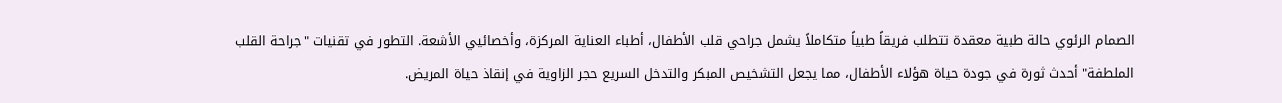الصمام الرئوي حالة طبية معقدة تتطلب فريقاً طبياً متكاملاً يشمل جراحي قلب الأطفال، أطباء العناية المركزة، وأخصائيي الأشعة. التطور في تقنيات "جراحة القلب الملطفة" أحدث ثورة في جودة حياة هؤلاء الأطفال، مما يجعل التشخيص المبكر والتدخل السريع حجر الزاوية في إنقاذ حياة المريض.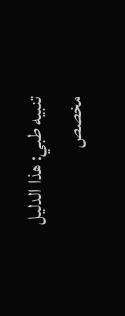تنبيه طبي: هذا الدليل مخصص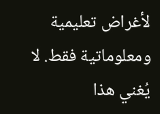لأغراض تعليمية ومعلوماتية فقط. لا يُغني هذا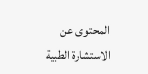المحتوى عن الاستشارة الطبية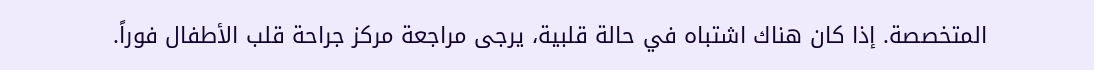المتخصصة. إذا كان هناك اشتباه في حالة قلبية، يرجى مراجعة مركز جراحة قلب الأطفال فوراً.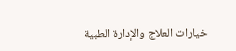خيارات العلاج والإدارة الطبية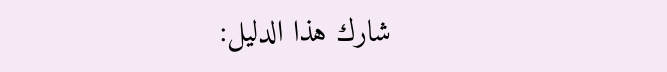شارك هذا الدليل: